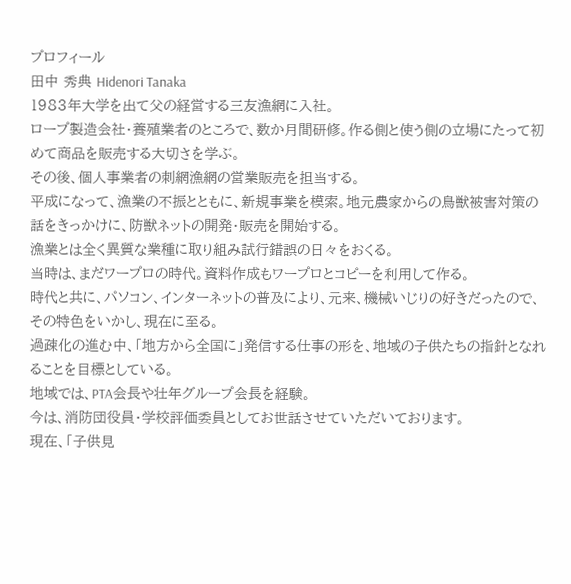プロフィール
田中 秀典 Hidenori Tanaka
1983年大学を出て父の経営する三友漁網に入社。
ロープ製造会社・養殖業者のところで、数か月間研修。作る側と使う側の立場にたって初めて商品を販売する大切さを学ぶ。
その後、個人事業者の刺網漁網の営業販売を担当する。
平成になって、漁業の不振とともに、新規事業を模索。地元農家からの鳥獣被害対策の話をきっかけに、防獣ネットの開発・販売を開始する。
漁業とは全く異質な業種に取り組み試行錯誤の日々をおくる。
当時は、まだワープロの時代。資料作成もワープロとコピーを利用して作る。
時代と共に、パソコン、インターネットの普及により、元来、機械いじりの好きだったので、その特色をいかし、現在に至る。
過疎化の進む中、「地方から全国に」発信する仕事の形を、地域の子供たちの指針となれることを目標としている。
地域では、PTA会長や壮年グループ会長を経験。
今は、消防団役員・学校評価委員としてお世話させていただいております。
現在、「子供見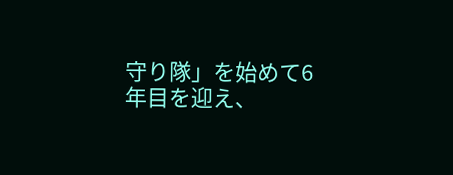守り隊」を始めて6年目を迎え、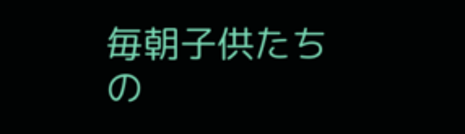毎朝子供たちの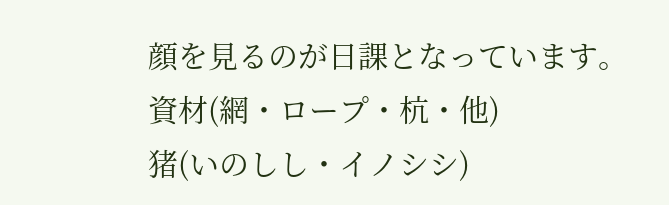顔を見るのが日課となっています。
資材(網・ロープ・杭・他)
猪(いのしし・イノシシ)